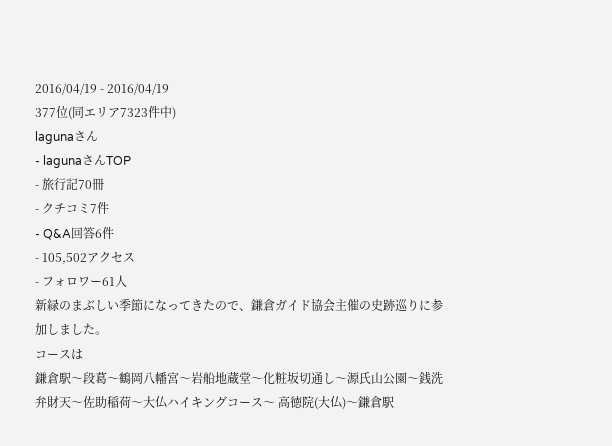2016/04/19 - 2016/04/19
377位(同エリア7323件中)
lagunaさん
- lagunaさんTOP
- 旅行記70冊
- クチコミ7件
- Q&A回答6件
- 105,502アクセス
- フォロワー61人
新緑のまぶしい季節になってきたので、鎌倉ガイド協会主催の史跡巡りに参加しました。
コースは
鎌倉駅〜段葛〜鶴岡八幡宮〜岩船地蔵堂〜化粧坂切通し〜源氏山公園〜銭洗弁財天〜佐助稲荷〜大仏ハイキングコース〜 高徳院(大仏)〜鎌倉駅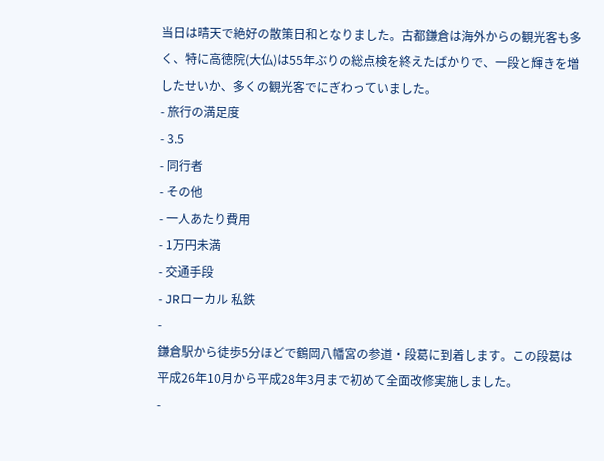当日は晴天で絶好の散策日和となりました。古都鎌倉は海外からの観光客も多く、特に高徳院(大仏)は55年ぶりの総点検を終えたばかりで、一段と輝きを増したせいか、多くの観光客でにぎわっていました。
- 旅行の満足度
- 3.5
- 同行者
- その他
- 一人あたり費用
- 1万円未満
- 交通手段
- JRローカル 私鉄
-
鎌倉駅から徒歩5分ほどで鶴岡八幡宮の参道・段葛に到着します。この段葛は平成26年10月から平成28年3月まで初めて全面改修実施しました。
-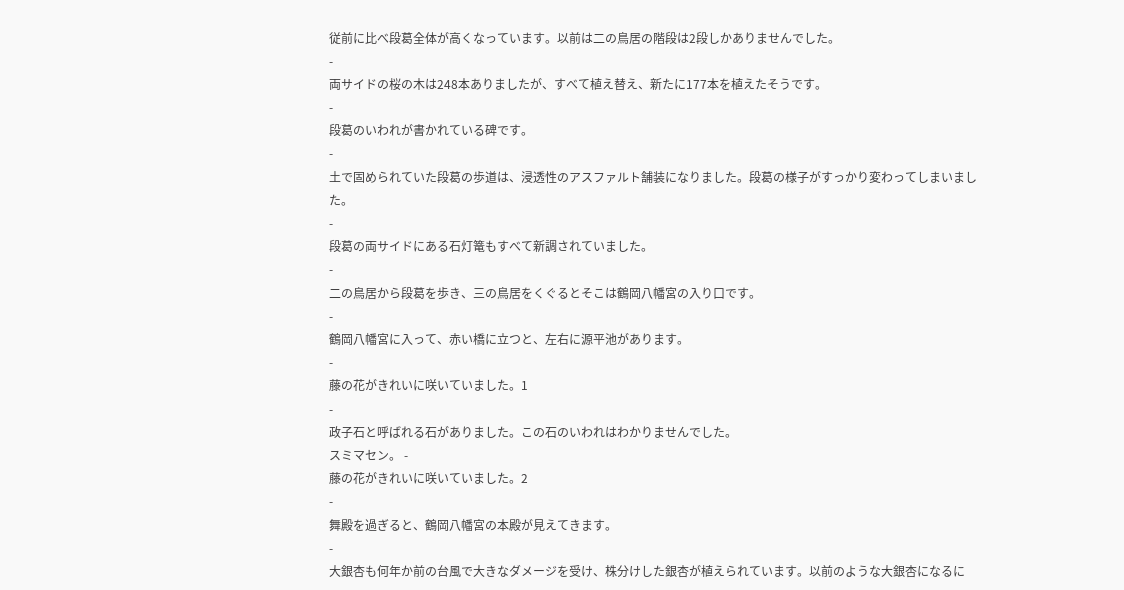従前に比べ段葛全体が高くなっています。以前は二の鳥居の階段は2段しかありませんでした。
-
両サイドの桜の木は248本ありましたが、すべて植え替え、新たに177本を植えたそうです。
-
段葛のいわれが書かれている碑です。
-
土で固められていた段葛の歩道は、浸透性のアスファルト舗装になりました。段葛の様子がすっかり変わってしまいました。
-
段葛の両サイドにある石灯篭もすべて新調されていました。
-
二の鳥居から段葛を歩き、三の鳥居をくぐるとそこは鶴岡八幡宮の入り口です。
-
鶴岡八幡宮に入って、赤い橋に立つと、左右に源平池があります。
-
藤の花がきれいに咲いていました。1
-
政子石と呼ばれる石がありました。この石のいわれはわかりませんでした。
スミマセン。 -
藤の花がきれいに咲いていました。2
-
舞殿を過ぎると、鶴岡八幡宮の本殿が見えてきます。
-
大銀杏も何年か前の台風で大きなダメージを受け、株分けした銀杏が植えられています。以前のような大銀杏になるに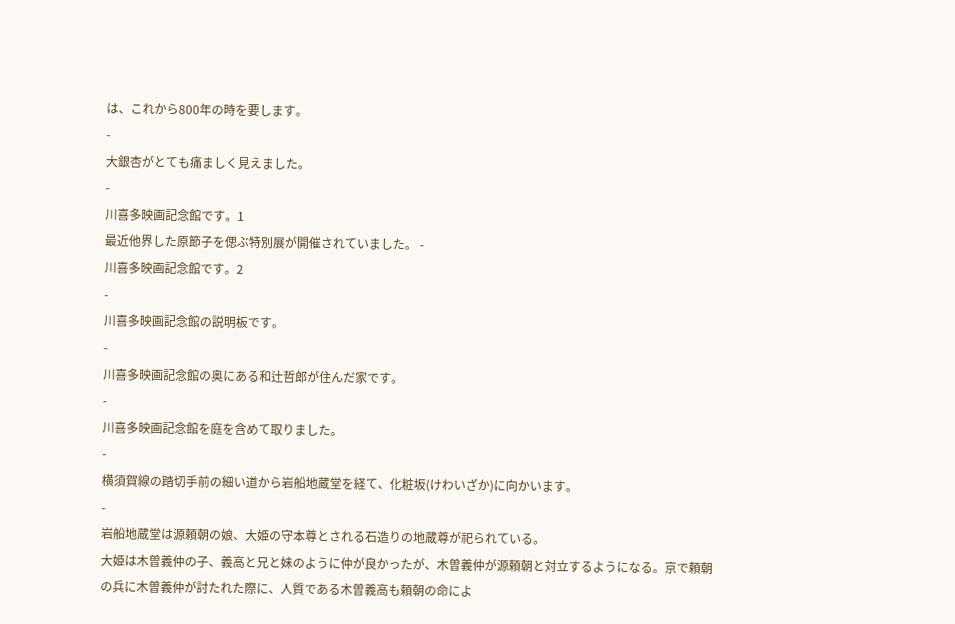は、これから800年の時を要します。
-
大銀杏がとても痛ましく見えました。
-
川喜多映画記念館です。1
最近他界した原節子を偲ぶ特別展が開催されていました。 -
川喜多映画記念館です。2
-
川喜多映画記念館の説明板です。
-
川喜多映画記念館の奥にある和辻哲郎が住んだ家です。
-
川喜多映画記念館を庭を含めて取りました。
-
横須賀線の踏切手前の細い道から岩船地蔵堂を経て、化粧坂(けわいざか)に向かいます。
-
岩船地蔵堂は源頼朝の娘、大姫の守本尊とされる石造りの地蔵尊が祀られている。
大姫は木曽義仲の子、義高と兄と妹のように仲が良かったが、木曽義仲が源頼朝と対立するようになる。京で頼朝の兵に木曽義仲が討たれた際に、人質である木曽義高も頼朝の命によ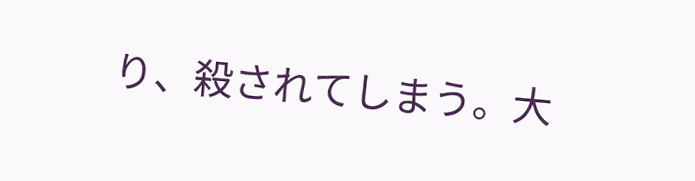り、殺されてしまう。大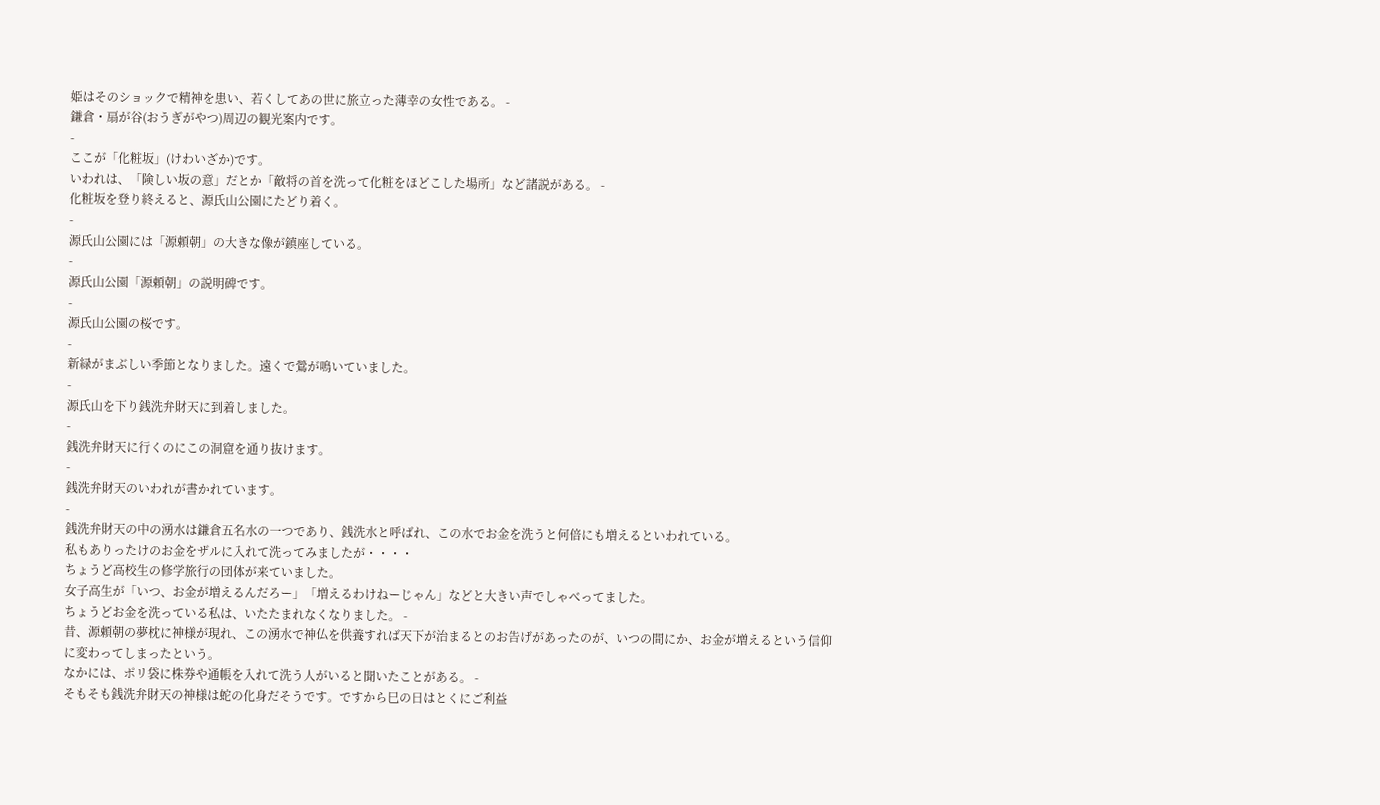姫はそのショックで精神を患い、若くしてあの世に旅立った薄幸の女性である。 -
鎌倉・扇が谷(おうぎがやつ)周辺の観光案内です。
-
ここが「化粧坂」(けわいざか)です。
いわれは、「険しい坂の意」だとか「敵将の首を洗って化粧をほどこした場所」など諸説がある。 -
化粧坂を登り終えると、源氏山公園にたどり着く。
-
源氏山公園には「源頼朝」の大きな像が鎮座している。
-
源氏山公園「源頼朝」の説明碑です。
-
源氏山公園の桜です。
-
新緑がまぶしい季節となりました。遠くで鶯が鳴いていました。
-
源氏山を下り銭洗弁財天に到着しました。
-
銭洗弁財天に行くのにこの洞窟を通り抜けます。
-
銭洗弁財天のいわれが書かれています。
-
銭洗弁財天の中の湧水は鎌倉五名水の一つであり、銭洗水と呼ばれ、この水でお金を洗うと何倍にも増えるといわれている。
私もありったけのお金をザルに入れて洗ってみましたが・・・・
ちょうど高校生の修学旅行の団体が来ていました。
女子高生が「いつ、お金が増えるんだろー」「増えるわけねーじゃん」などと大きい声でしゃべってました。
ちょうどお金を洗っている私は、いたたまれなくなりました。 -
昔、源頼朝の夢枕に神様が現れ、この湧水で神仏を供養すれば天下が治まるとのお告げがあったのが、いつの間にか、お金が増えるという信仰に変わってしまったという。
なかには、ポリ袋に株券や通帳を入れて洗う人がいると聞いたことがある。 -
そもそも銭洗弁財天の神様は蛇の化身だそうです。ですから巳の日はとくにご利益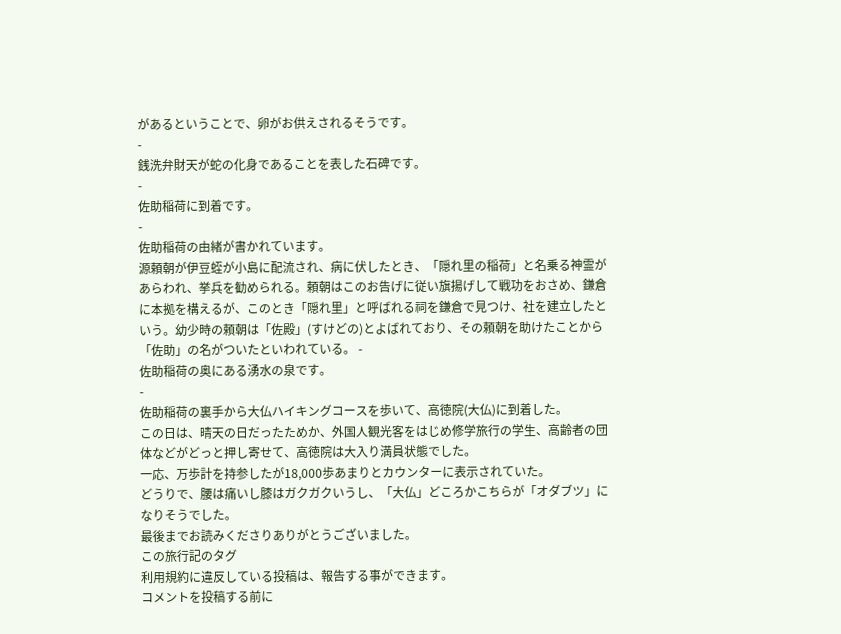があるということで、卵がお供えされるそうです。
-
銭洗弁財天が蛇の化身であることを表した石碑です。
-
佐助稲荷に到着です。
-
佐助稲荷の由緒が書かれています。
源頼朝が伊豆蛭が小島に配流され、病に伏したとき、「隠れ里の稲荷」と名乗る神霊があらわれ、挙兵を勧められる。頼朝はこのお告げに従い旗揚げして戦功をおさめ、鎌倉に本拠を構えるが、このとき「隠れ里」と呼ばれる祠を鎌倉で見つけ、社を建立したという。幼少時の頼朝は「佐殿」(すけどの)とよばれており、その頼朝を助けたことから「佐助」の名がついたといわれている。 -
佐助稲荷の奥にある湧水の泉です。
-
佐助稲荷の裏手から大仏ハイキングコースを歩いて、高徳院(大仏)に到着した。
この日は、晴天の日だったためか、外国人観光客をはじめ修学旅行の学生、高齢者の団体などがどっと押し寄せて、高徳院は大入り満員状態でした。
一応、万歩計を持参したが18,000歩あまりとカウンターに表示されていた。
どうりで、腰は痛いし膝はガクガクいうし、「大仏」どころかこちらが「オダブツ」になりそうでした。
最後までお読みくださりありがとうございました。
この旅行記のタグ
利用規約に違反している投稿は、報告する事ができます。
コメントを投稿する前に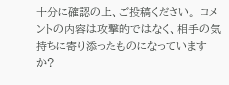十分に確認の上、ご投稿ください。 コメントの内容は攻撃的ではなく、相手の気持ちに寄り添ったものになっていますか?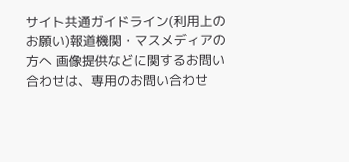サイト共通ガイドライン(利用上のお願い)報道機関・マスメディアの方へ 画像提供などに関するお問い合わせは、専用のお問い合わせ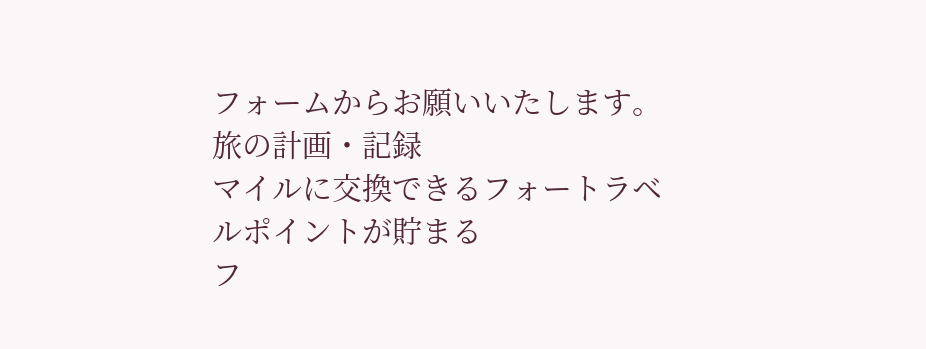フォームからお願いいたします。
旅の計画・記録
マイルに交換できるフォートラベルポイントが貯まる
フ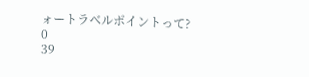ォートラベルポイントって?
0
39